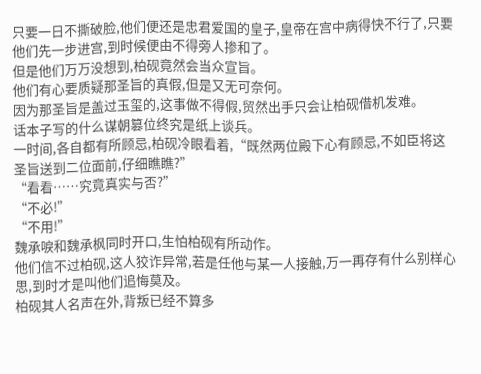只要一日不撕破脸,他们便还是忠君爱国的皇子,皇帝在宫中病得快不行了,只要他们先一步进宫,到时候便由不得旁人掺和了。
但是他们万万没想到,柏砚竟然会当众宣旨。
他们有心要质疑那圣旨的真假,但是又无可奈何。
因为那圣旨是盖过玉玺的,这事做不得假,贸然出手只会让柏砚借机发难。
话本子写的什么谋朝篡位终究是纸上谈兵。
一时间,各自都有所顾忌,柏砚冷眼看着,“既然两位殿下心有顾忌,不如臣将这圣旨送到二位面前,仔细瞧瞧?”
“看看……究竟真实与否?”
“不必!”
“不用!”
魏承唳和魏承枫同时开口,生怕柏砚有所动作。
他们信不过柏砚,这人狡诈异常,若是任他与某一人接触,万一再存有什么别样心思,到时才是叫他们追悔莫及。
柏砚其人名声在外,背叛已经不算多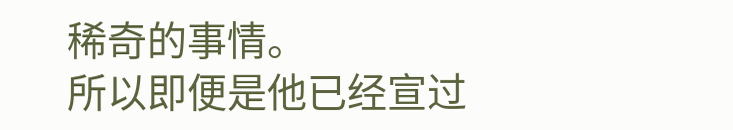稀奇的事情。
所以即便是他已经宣过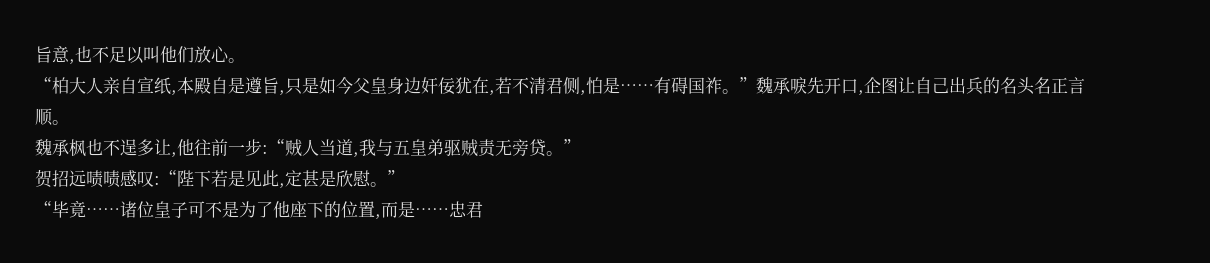旨意,也不足以叫他们放心。
“柏大人亲自宣纸,本殿自是遵旨,只是如今父皇身边奸佞犹在,若不清君侧,怕是……有碍国祚。”魏承唳先开口,企图让自己出兵的名头名正言顺。
魏承枫也不逞多让,他往前一步:“贼人当道,我与五皇弟驱贼责无旁贷。”
贺招远啧啧感叹:“陛下若是见此,定甚是欣慰。”
“毕竟……诸位皇子可不是为了他座下的位置,而是……忠君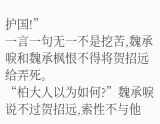护国!”
一言一句无一不是挖苦,魏承唳和魏承枫恨不得将贺招远给弄死。
“柏大人以为如何?”魏承唳说不过贺招远,索性不与他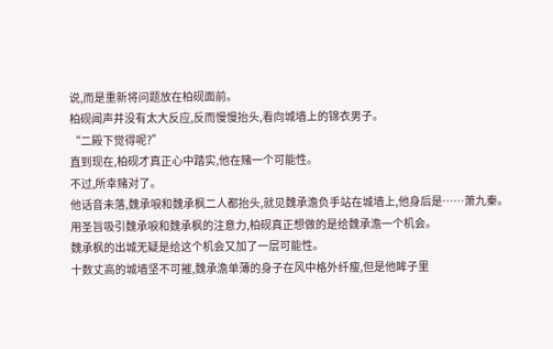说,而是重新将问题放在柏砚面前。
柏砚闻声并没有太大反应,反而慢慢抬头,看向城墙上的锦衣男子。
“二殿下觉得呢?”
直到现在,柏砚才真正心中踏实,他在赌一个可能性。
不过,所幸赌对了。
他话音未落,魏承唳和魏承枫二人都抬头,就见魏承澹负手站在城墙上,他身后是……萧九秦。
用圣旨吸引魏承唳和魏承枫的注意力,柏砚真正想做的是给魏承澹一个机会。
魏承枫的出城无疑是给这个机会又加了一层可能性。
十数丈高的城墙坚不可摧,魏承澹单薄的身子在风中格外纤瘦,但是他眸子里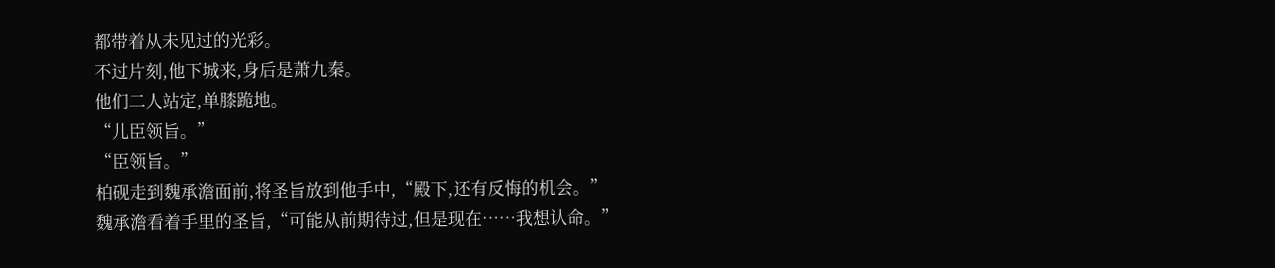都带着从未见过的光彩。
不过片刻,他下城来,身后是萧九秦。
他们二人站定,单膝跪地。
“儿臣领旨。”
“臣领旨。”
柏砚走到魏承澹面前,将圣旨放到他手中,“殿下,还有反悔的机会。”
魏承澹看着手里的圣旨,“可能从前期待过,但是现在……我想认命。”